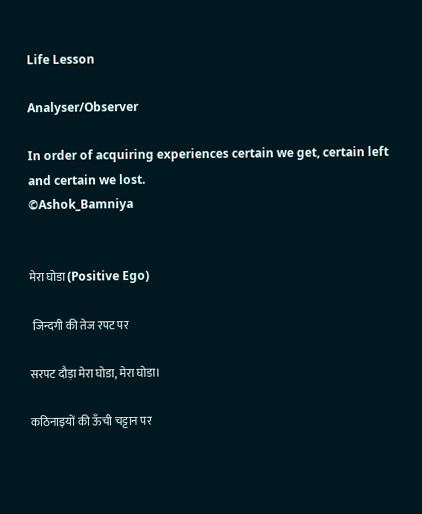Life Lesson

Analyser/Observer

In order of acquiring experiences certain we get, certain left and certain we lost.
©Ashok_Bamniya


मेरा घोडा (Positive Ego)

 जिन्दगी की तेज रपट पर

सरपट दौड़ा मेरा घोडा, मेरा घोडा।

कठिनाइयों की ऊँची चट्टान पर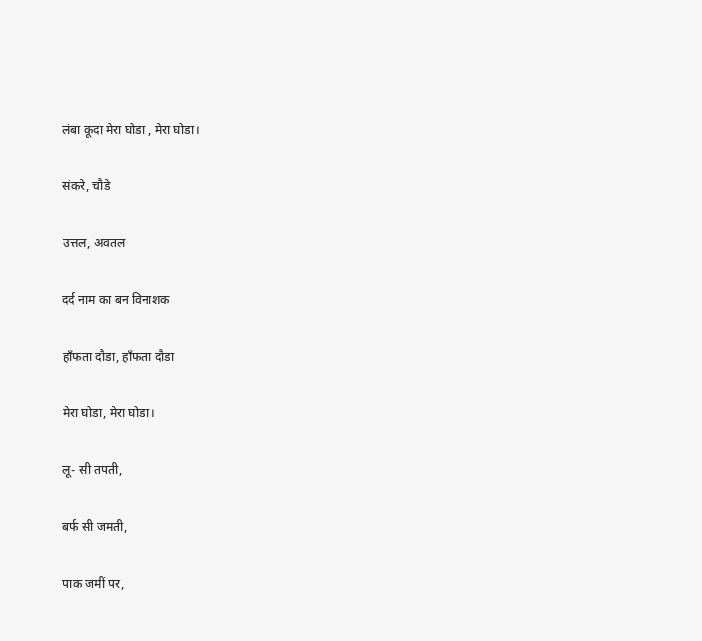लंबा कूदा मेरा घोडा , मेरा घोडा।

संकरे, चौडे

उत्तल, अवतल

दर्द नाम का बन विनाशक

हाँफता दौडा, हाँफता दौडा

मेरा घोडा, मेरा घोडा।

लू- सी तपती,

बर्फ सी जमती,

पाक जमीं पर,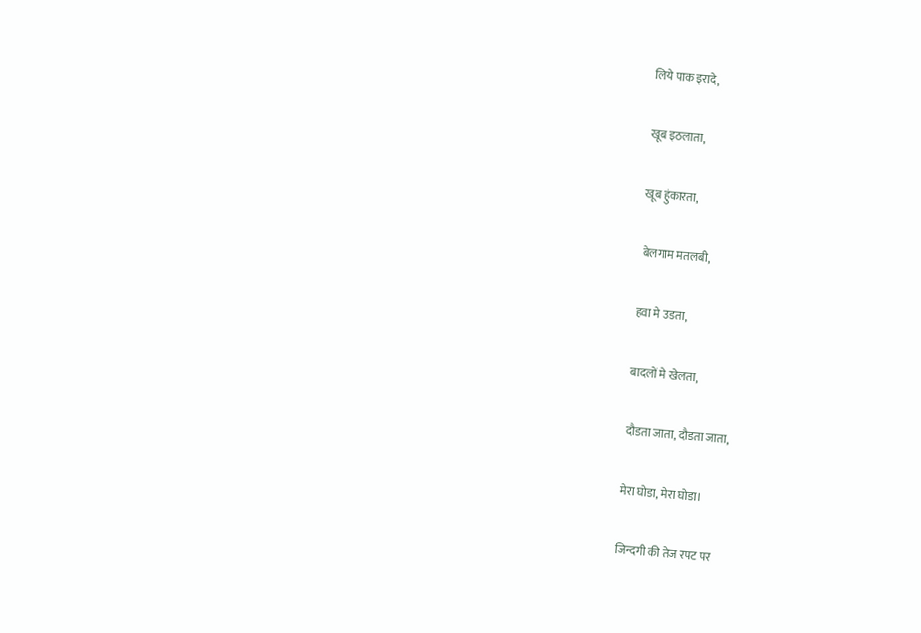लिये पाक इरादे,

खूब इठलाता,

खूब हुंकारता,

 बेलगाम मतलबी,

हवा मे उडता,

बादलों मे खेलता,

दौडता जाता, दौडता जाता,

मेरा घोडा, मेरा घोडा।

जिन्दगी की तेज रपट पर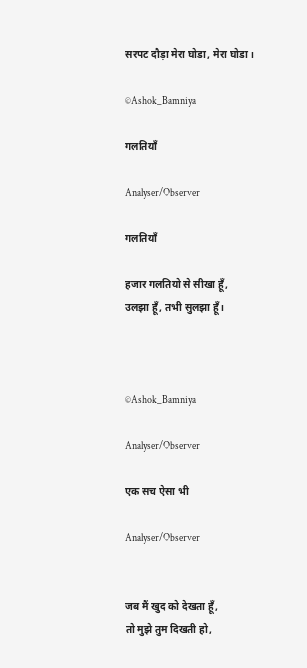सरपट दौड़ा मेरा घोडा, मेरा घोडा।

©Ashok_Bamniya

गलतियाँ

Analyser/Observer

गलतियाँ

हजार गलतियो से सीखा हूँ,
उलझा हूँ, तभी सुलझा हूँ।



©Ashok_Bamniya

Analyser/Observer

एक सच ऐसा भी

Analyser/Observer


जब मैं खुद को देखता हूँ,
तो मुझे तुम दिखती हो,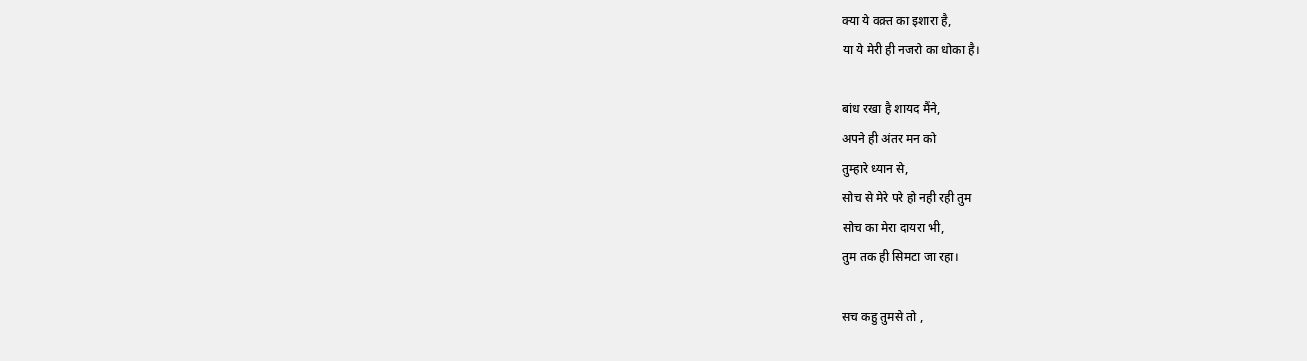क्या ये वक़्त का इशारा है,
या ये मेरी ही नजरो का धोका है।

बांध रखा है शायद मैंने,
अपने ही अंतर मन को
तुम्हारे ध्यान से,
सोच से मेरे परे हो नही रही तुम
सोच का मेरा दायरा भी,
तुम तक ही सिमटा जा रहा।

सच कहु तुमसे तो ,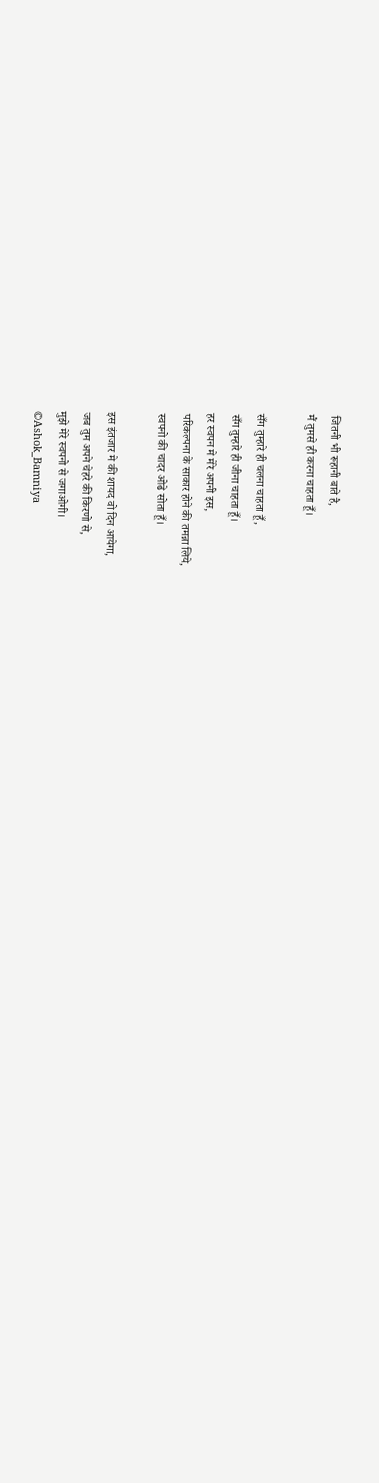जितनी भी रूहानी बाते है,
मैं तुमसे ही करना चाहता हूँ।

सँग तुम्हारे ही चलना चाहता हूँ,
सँग तुम्हारे ही जीना चाहता हूँ।
हर स्वपन मे मेरे अपनी इस,
परिकल्पना के साकार होने की तमन्ना लिये,
स्वपनो की चादर ओढे सोता हूँ।

इस इंतजार मे की शायद वो दिन आयेगा,
जब तुम अपने चेहरे की किरणो से,
मुझे मेरे स्वपनो से जगाओगी।
©Ashok_Bamniya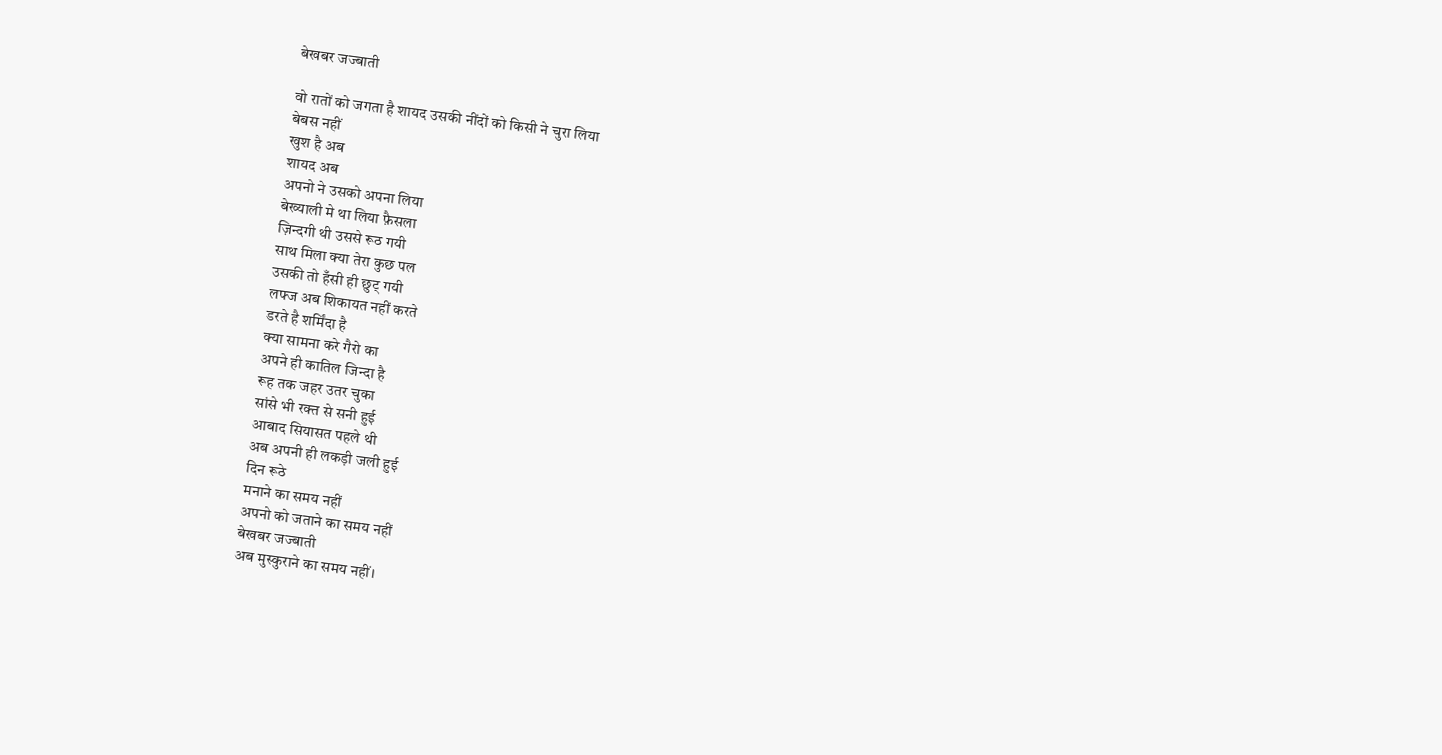बेखबर जज्बाती

वो रातों को जगता है शायद उसकी नींदों को किसी ने चुरा लिया
बेबस नहीं
खुश है अब
शायद अब
अपनो ने उसको अपना लिया
बेख्याली मे था लिया फ़ैसला
ज़िन्दगी थी उससे रूठ गयी
साथ मिला क्या तेरा कुछ पल
उसकी तो हँसी ही छुट् गयी
लफ्ज अब शिकायत नहीं करते
डरते है शर्मिंदा है
क्या सामना करे गैरो का
अपने ही कातिल जिन्दा है
रूह तक जहर उतर चुका
सांसे भी रक्त से सनी हुई
आबाद सियासत पहले थी
अब अपनी ही लकड़ी जली हुई
दिन रूठे
मनाने का समय नहीं
अपनो को जताने का समय नहीं
बेखबर जज्बाती
अब मुस्कुराने का समय नहीं।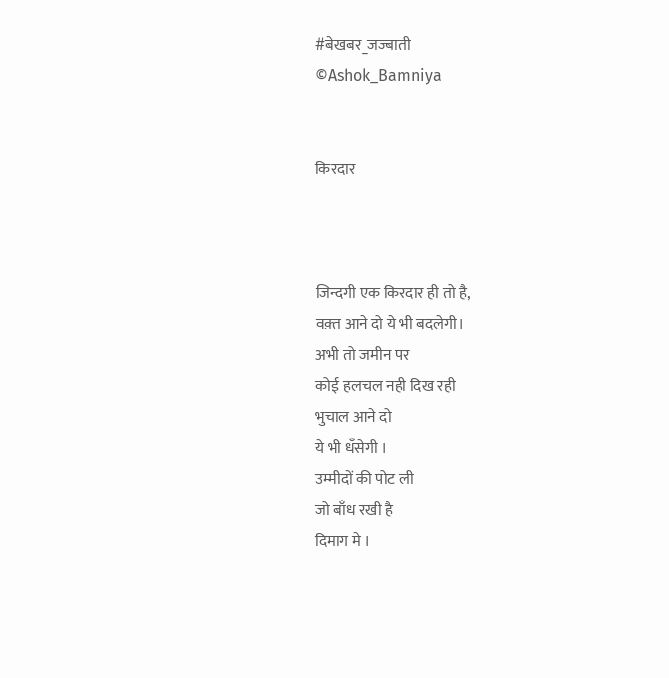#बेखबर_जज्बाती
©Ashok_Bamniya


किरदार



जिन्दगी एक किरदार ही तो है,
वक़्त आने दो ये भी बदलेगी।
अभी तो जमीन पर
कोई हलचल नही दिख रही
भुचाल आने दो
ये भी धँसेगी ।
उम्मीदों की पोट ली
जो बाँध रखी है
दिमाग मे ।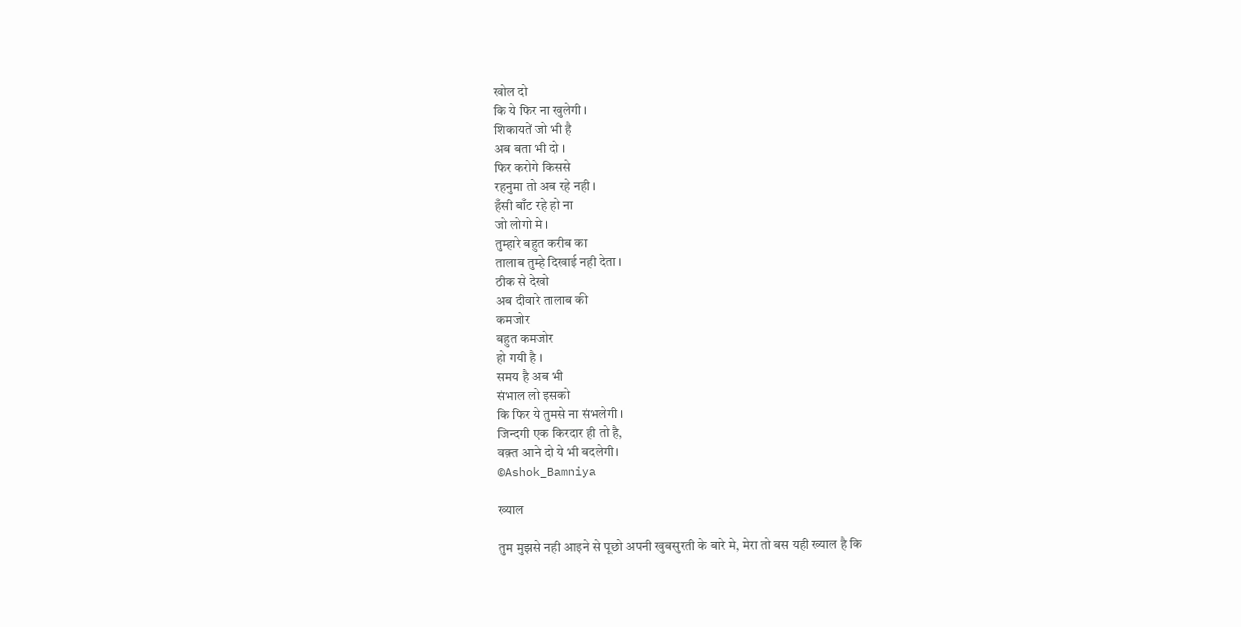खोल दो
कि ये फिर ना खुलेगी ।
शिकायतें जो भी है
अब बता भी दो ।
फिर करोगे किससे
रहनुमा तो अब रहे नही ।
हँसी बाँट रहे हो ना
जो लोगो मे ।
तुम्हारे बहुत करीब का
तालाब तुम्हे दिखाई नही देता ।
ठीक से देखो
अब दीवारे तालाब की
कमजोर
बहुत कमजोर
हो गयी है ।
समय है अब भी
संभाल लो इसको
कि फिर ये तुमसे ना संभलेगी ।
जिन्दगी एक किरदार ही तो है,
वक़्त आने दो ये भी बदलेगी।
©Ashok_Bamniya

ख्याल

तुम मुझसे नही आइने से पूछो अपनी खुबसुरती के बारे मे, मेरा तो बस यही ख्याल है कि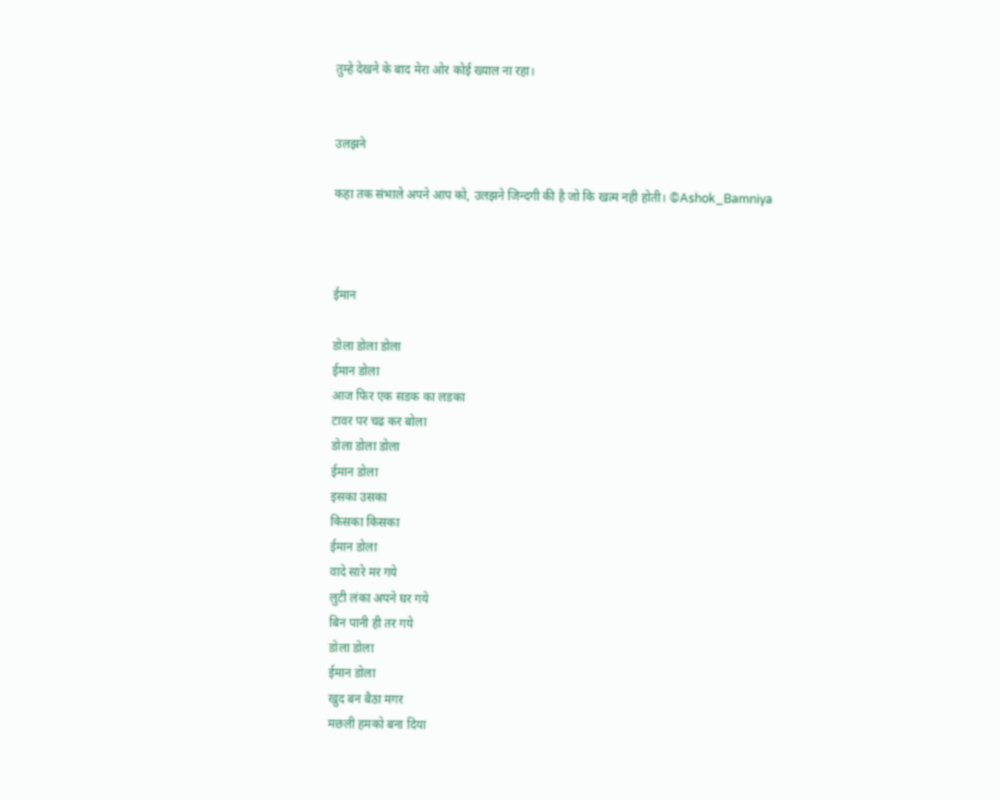तुम्हे देखने के बाद मेरा ओर कोई ख्याल ना रहा।


उलझने

कहा तक संभाले अपने आप को, उलझने जिन्दगी की है जो कि खत्म नही होती। ©Ashok_Bamniya



ईमान

डोला डोला डोला
ईमान डोला
आज फिर एक सडक का लडका
टावर पर चढ कर बोला
डोला डोला डोला
ईमान डोला
इसका उसका
किसका किसका
ईमान डोला
वादे सारे मर गये
लुटी लंका अपने घर गये
बिन पानी ही तर गये
डोला डोला
ईमान डोला
खुद बन बैठा मगर
मछली हमको बना दिया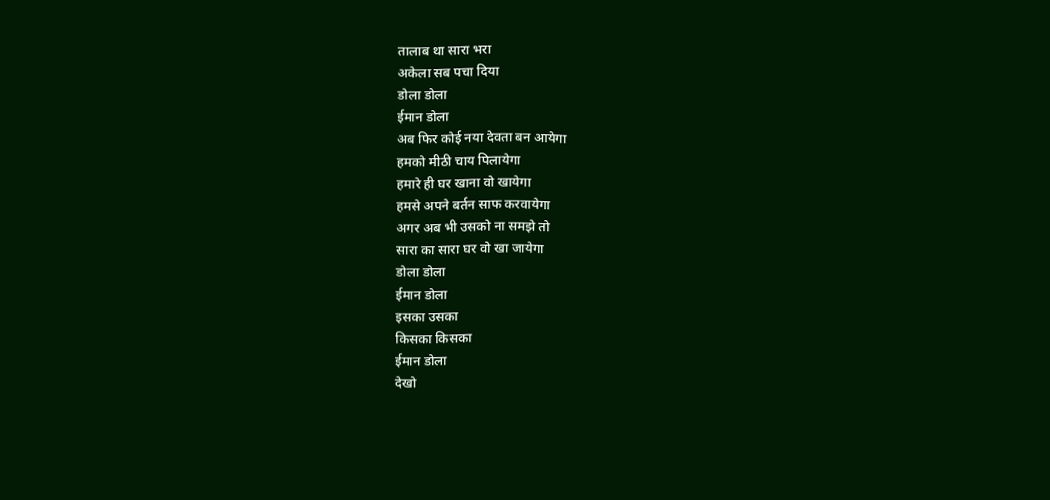तालाब था सारा भरा
अकेला सब पचा दिया
डोला डोला
ईमान डोला
अब फिर कोई नया देवता बन आयेगा
हमको मीठी चाय पिलायेगा
हमारे ही घर खाना वो खायेगा
हमसे अपने बर्तन साफ करवायेगा
अगर अब भी उसको ना समझे तो
सारा का सारा घर वो खा जायेगा
डोला डोला
ईमान डोला
इसका उसका
किसका किसका
ईमान डोला
देखो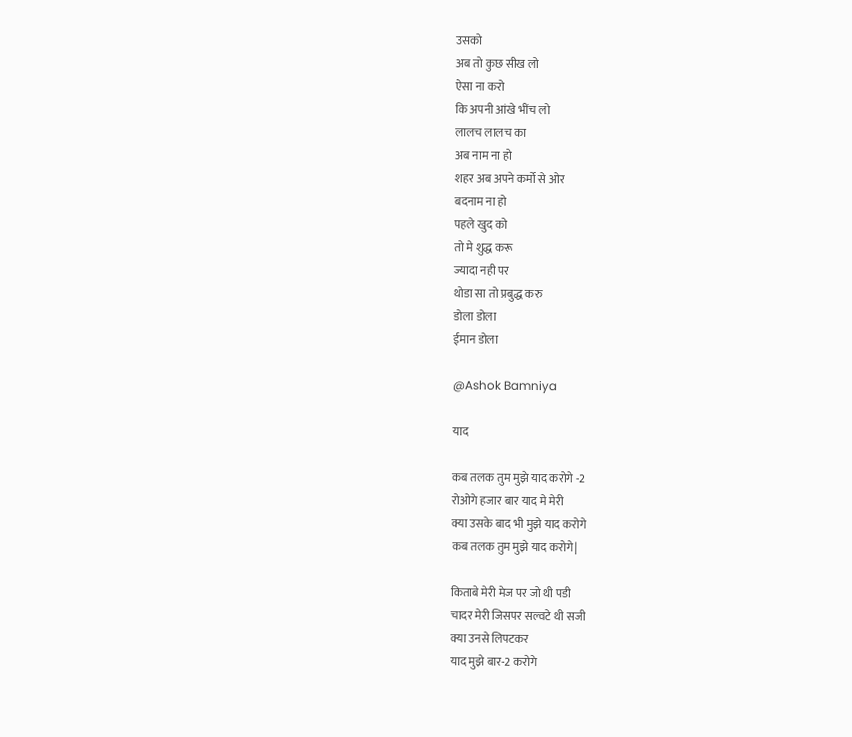उसको
अब तो कुछ सीख लो
ऐसा ना करो
कि अपनी आंखे भींच लो
लालच लालच का
अब नाम ना हो
शहर अब अपने कर्मो से ओर
बदनाम ना हो
पहले खुद को
तो मे शुद्ध करू
ज्यादा नही पर
थोडा सा तो प्रबुद्ध करु
डोला डोला
ईमान डोला

@Ashok Bamniya

याद

कब तलक तुम मुझे याद करोगे -2
रोओगे हजार बार याद मे मेरी
क्या उसके बाद भी मुझे याद करोगे
कब तलक तुम मुझे याद करोगे|

किताबे मेरी मेज पर जो थी पडी
चादर मेरी जिसपर सल्वटे थी सजी
क्या उनसे लिपटकर
याद मुझे बार-2 करोगे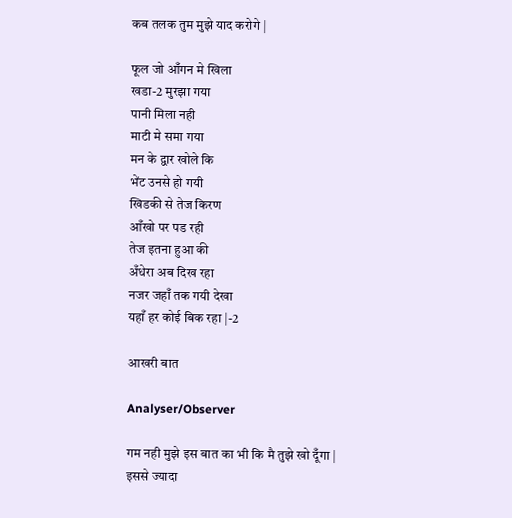कब तलक तुम मुझे याद करोगे |

फूल जो आँगन मे खिला
खडा-2 मुरझा गया
पानी मिला नही
माटी मे समा गया
मन के द्वार खोले कि
भेंट उनसे हो गयी
खिडकी से तेज किरण
आँखो पर पड रही
तेज इतना हुआ की
अँधेरा अब दिख रहा
नजर जहाँ तक गयी देखा
यहाँ हर कोई बिक रहा |-2

आखरी बात

Analyser/Observer

गम नही मुझे इस बात का भी कि मै तुझे खो दूँगा |
इससे ज्यादा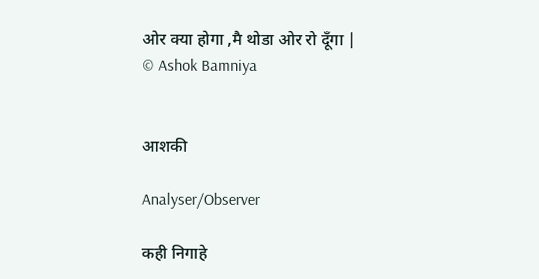ओर क्या होगा ,मै थोडा ओर रो दूँगा |
© Ashok Bamniya


आशकी

Analyser/Observer

कही निगाहे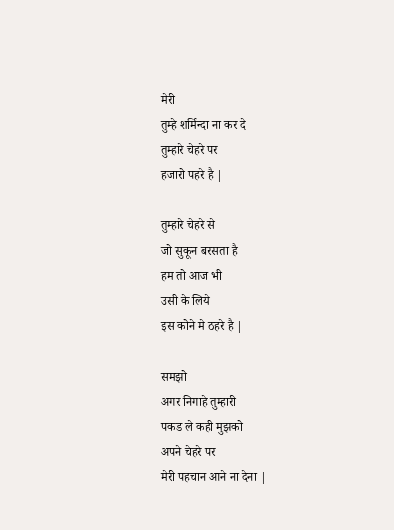मेरी
तुम्हे शर्मिन्दा ना कर दे
तुम्हारे चेहरे पर
हजारो पहरे है |

तुम्हारे चेहरे से
जो सुकून बरसता है
हम तो आज भी
उसी के लिये
इस कोने मे ठहरे है |

समझो
अगर निगाहे तुम्हारी
पकड ले कही मुझको
अपने चेहरे पर
मेरी पहचान आने ना देना |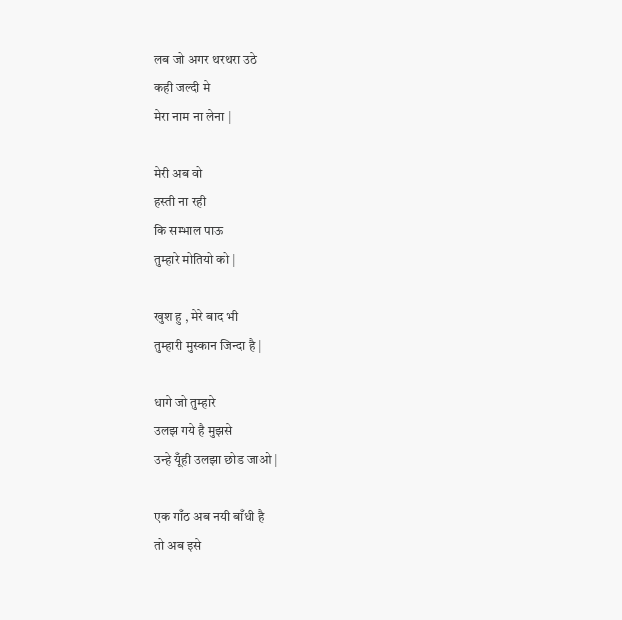लब जो अगर थरथरा उठे
कही जल्दी मे
मेरा नाम ना लेना |

मेरी अब वो
हस्ती ना रही
कि सम्भाल पाऊ
तुम्हारे मोतियो को |

खुश हु , मेरे बाद भी
तुम्हारी मुस्कान जिन्दा है |

धागे जो तुम्हारे
उलझ गये है मुझसे
उन्हे यूँही उलझा छोड जाओ |

एक गाँठ अब नयी बाँधी है
तो अब इसे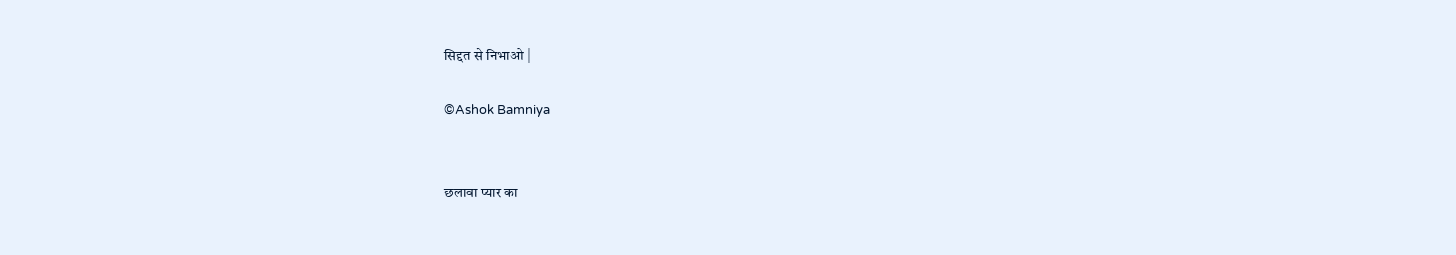सिद्दत से निभाओ |

©Ashok Bamniya


छलावा प्यार का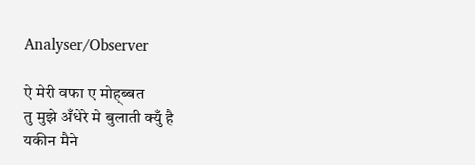Analyser/Observer

ऐ मेरी वफा ए मोह्ब्बत
तु मुझे अँधेरे मे बुलाती क्युँ है
यकीन मैने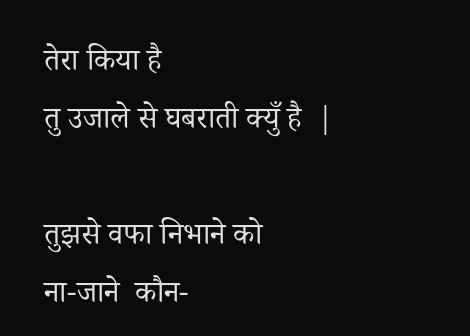तेरा किया है
तु उजाले से घबराती क्युँ है  |

तुझसे वफा निभाने को
ना-जाने  कौन-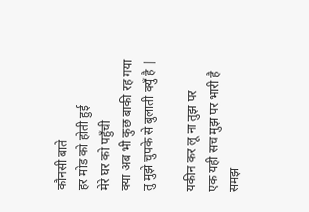कौनसी बाते
हर मोड को होती हुई
मेरे घर को पहुँची
क्या अब भी कुछ बाकी रह गया
तु मुझे चुपके से बुलाती क्युँ है |

यकीन कर लू ना तुझ पर
एक यही सच मुझ पर भारी है
समझ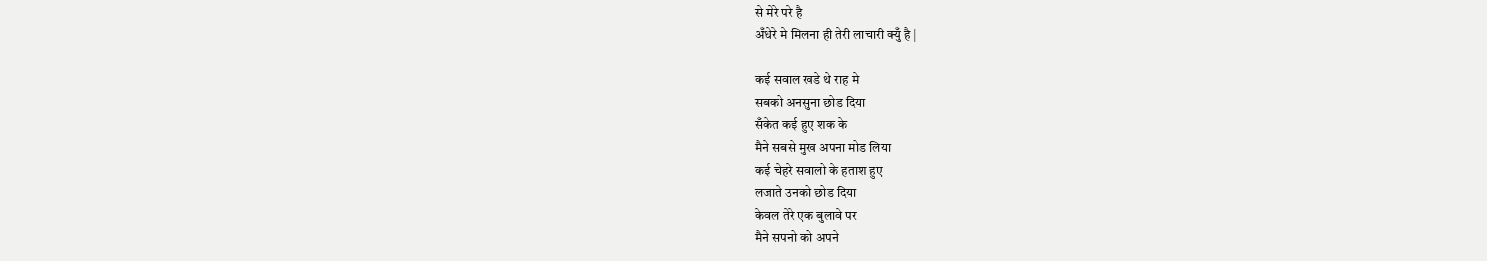से मेरे परे है
अँधेरे मे मिलना ही तेरी लाचारी क्युँ है |

कई सवाल खडे थे राह मे
सबको अनसुना छोड दिया
सँकेत कई हुए शक के
मैने सबसे मुख अपना मोड लिया
कई चेहरे सवालो के हताश हुए
लजाते उनको छोड दिया
केवल तेरे एक बुलावे पर
मैने सपनो को अपने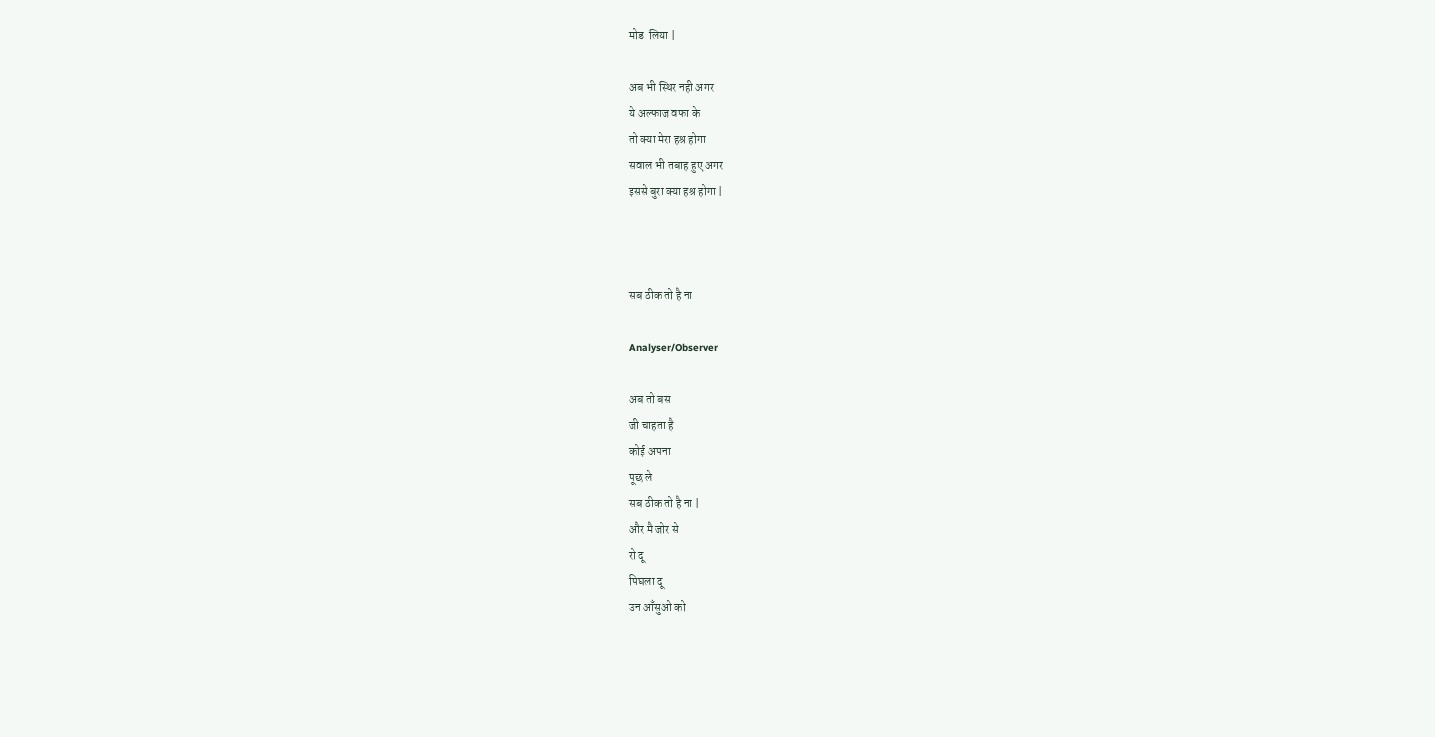मोड  लिया |

अब भी स्थिर नही अगर
ये अल्फाज वफा के
तो क्या मेरा हश्र होगा
सवाल भी तबाह हुए अगर
इससे बुरा क्या हश्र होगा |



सब ठीक तो है ना

Analyser/Observer

अब तो बस
जी चाहता है
कोई अपना
पूछ ले
सब ठीक तो है ना |
और मै जोर से
रो दू
पिघला दू
उन आँसुओ को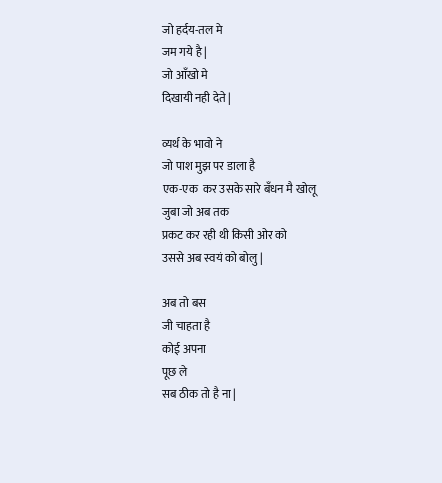जो हर्दय-तल मे
जम गये है |
जो आँखो मे
दिखायी नही देते |

व्यर्थ के भावो ने
जो पाश मुझ पर डाला है
एक-एक  कर उसके सारे बँधन मै खोलू
जुबा जो अब तक
प्रकट कर रही थी किसी ओर को
उससे अब स्वयं को बोलु |

अब तो बस
जी चाहता है
कोई अपना
पूछ ले
सब ठीक तो है ना |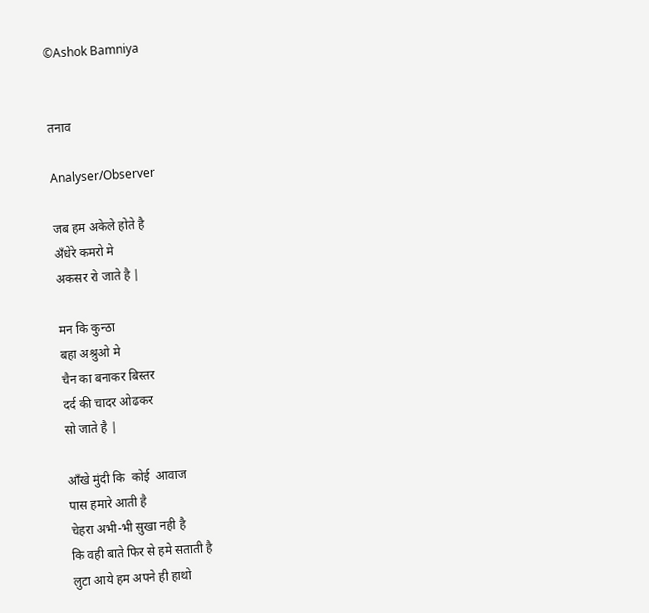©Ashok Bamniya


तनाव

Analyser/Observer

जब हम अकेले होते है
अँधेरे कमरो मे
अकसर रो जाते है |

मन कि कुन्ठा
बहा अश्रुओ मे
चैन का बनाकर बिस्तर
दर्द की चादर ओढकर
सो जाते है |

आँखे मुंदी कि  कोई  आवाज
पास हमारे आती है
चेहरा अभी-भी सुखा नही है
कि वही बाते फिर से हमे सताती है
लुटा आये हम अपने ही हाथो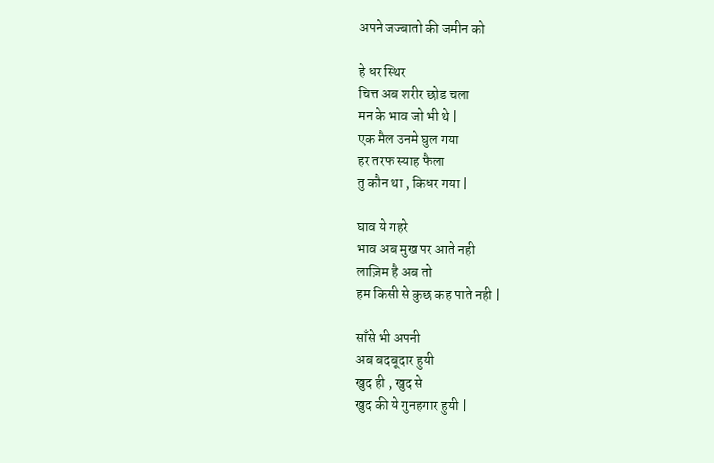अपने जज्बातो की जमीन को

हे धर स्थिर
चित्त अब शरीर छोड चला
मन के भाव जो भी थे |
एक मैल उनमे घुल गया
हर तरफ स्याह फैला
तु कौन था , किधर गया |

घाव ये गहरे
भाव अब मुख पर आते नही
लाज़िम है अब तो
हम किसी से कुछ कह पाते नही |

साँसे भी अपनी
अब बदबूदार हुयी
खुद ही , खुद से
खुद की ये गुनहगार हुयी |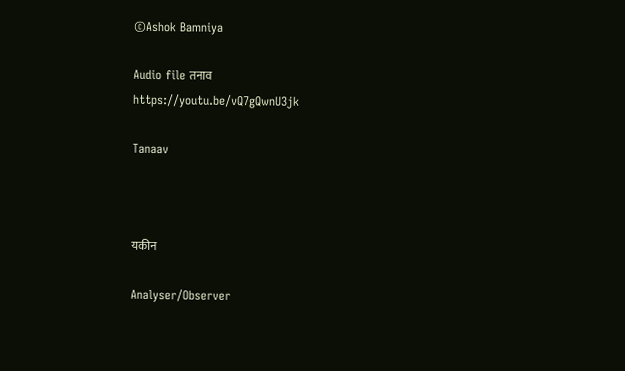©Ashok Bamniya

Audio file तनाव
https://youtu.be/vQ7gQwnU3jk

Tanaav



यकीन

Analyser/Observer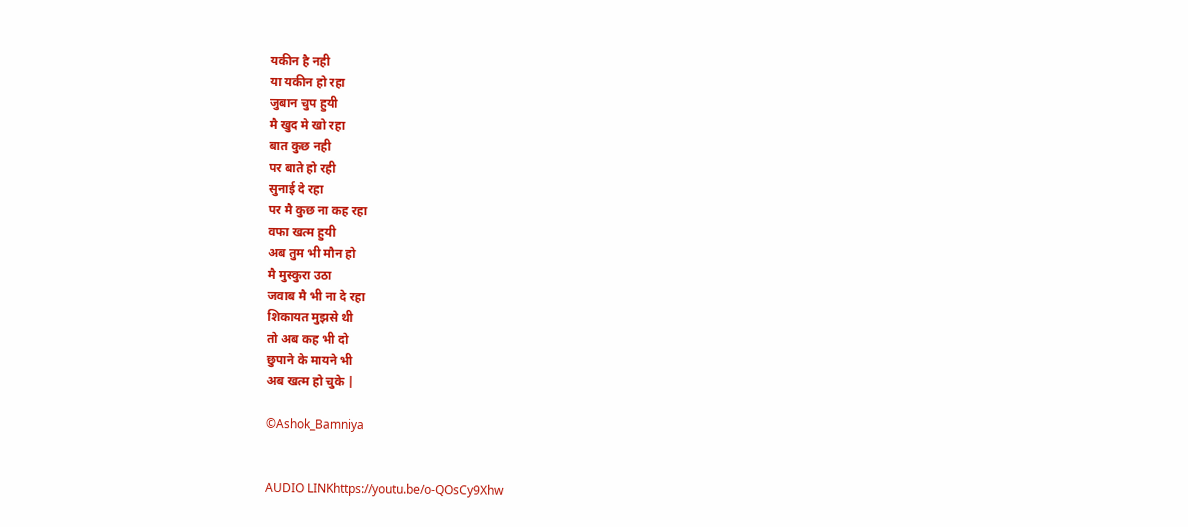यकीन है नही
या यकीन हो रहा
जुबान चुप हुयी
मै खुद मे खो रहा
बात कुछ नही
पर बाते हो रही
सुनाई दे रहा
पर मै कुछ ना कह रहा
वफा खत्म हुयी
अब तुम भी मौन हो
मै मुस्कुरा उठा
जवाब मै भी ना दे रहा
शिकायत मुझसे थी
तो अब कह भी दो
छुपाने के मायने भी
अब खत्म हो चुके |

©Ashok_Bamniya


AUDIO LINKhttps://youtu.be/o-QOsCy9Xhw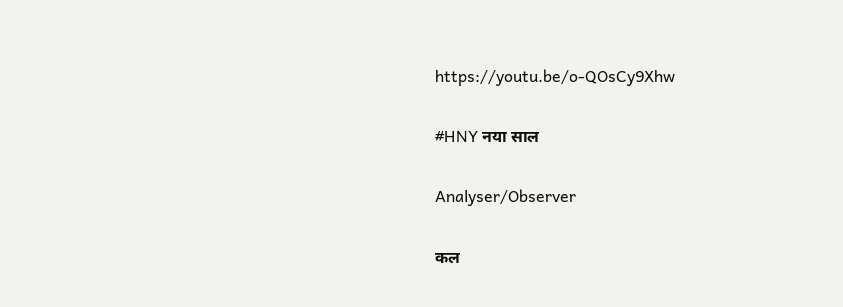https://youtu.be/o-QOsCy9Xhw

#HNY नया साल

Analyser/Observer

कल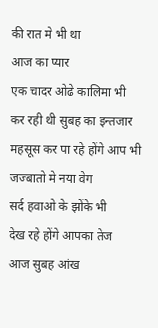की रात मे भी था
आज का प्यार
एक चादर ओढे कालिमा भी
कर रही थी सुबह का इन्तजार
महसूस कर पा रहे होंगे आप भी
जज्बातो मे नया वेग
सर्द हवाओ के झोंके भी
देख रहे होंगे आपका तेज
आज सुबह आंख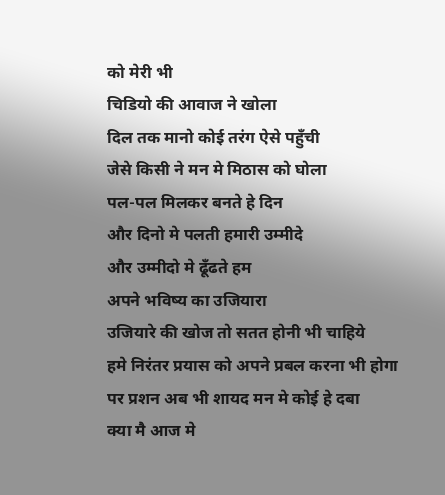को मेरी भी
चिडियो की आवाज ने खोला
दिल तक मानो कोई तरंग ऐसे पहुँची
जेसे किसी ने मन मे मिठास को घोला
पल-पल मिलकर बनते हे दिन
और दिनो मे पलती हमारी उम्मीदे
और उम्मीदो मे ढूँढते हम
अपने भविष्य का उजियारा
उजियारे की खोज तो सतत होनी भी चाहिये
हमे निरंतर प्रयास को अपने प्रबल करना भी होगा
पर प्रशन अब भी शायद मन मे कोई हे दबा
क्या मै आज मे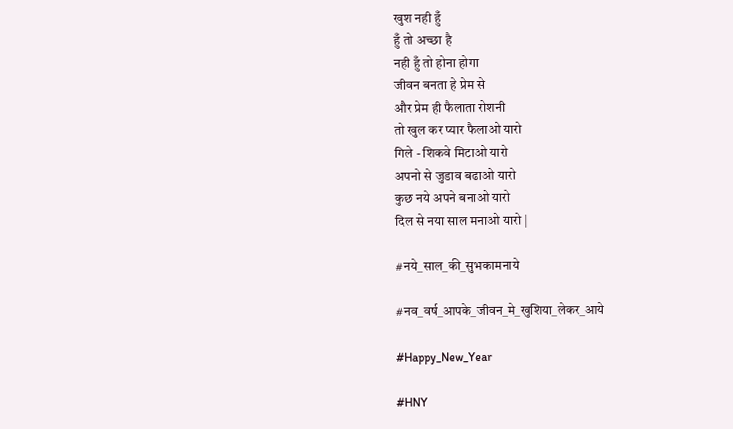खुश नही हुँ
हुँ तो अच्छा है
नही हुँ तो होना होगा
जीवन बनता हे प्रेम से
और प्रेम ही फैलाता रोशनी
तो खुल कर प्यार फैलाओ यारो
गिले - शिकवे मिटाओ यारो
अपनो से जुडाव बढाओ यारो
कुछ नये अपने बनाओ यारो
दिल से नया साल मनाओ यारो |

#नये_साल_की_सुभकामनाये

#नव_वर्ष_आपके_जीवन_मे_खुशिया_लेकर_आये

#Happy_New_Year

#HNY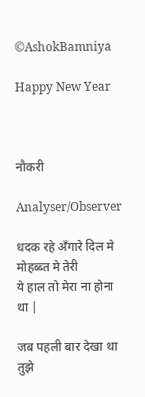©AshokBamniya

Happy New Year



नौकरी

Analyser/Observer

धदक रहे अँगारे दिल मे
मोहब्ब्त मे तेरी
ये हाल तो मेरा ना होना था |

जब पहली बार देखा था तुझे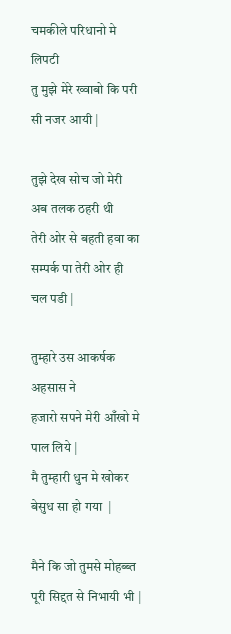चमकीले परिधानो मे लिपटी
तु मुझे मेरे ख्वाबो कि परी सी नजर आयी |

तुझे देख सोच जो मेरी
अब तलक ठहरी थी
तेरी ओर से बहती हवा का
सम्पर्क पा तेरी ओर ही चल पडी |

तुम्हारे उस आकर्षक अहसास ने
हजारो सपने मेरी आँखो मे पाल लिये |
मै तुम्हारी धुन मे खोकर बेसुध सा हो गया  |

मैने कि जो तुमसे मोहब्ब्त
पूरी सिद्दत से निभायी भी |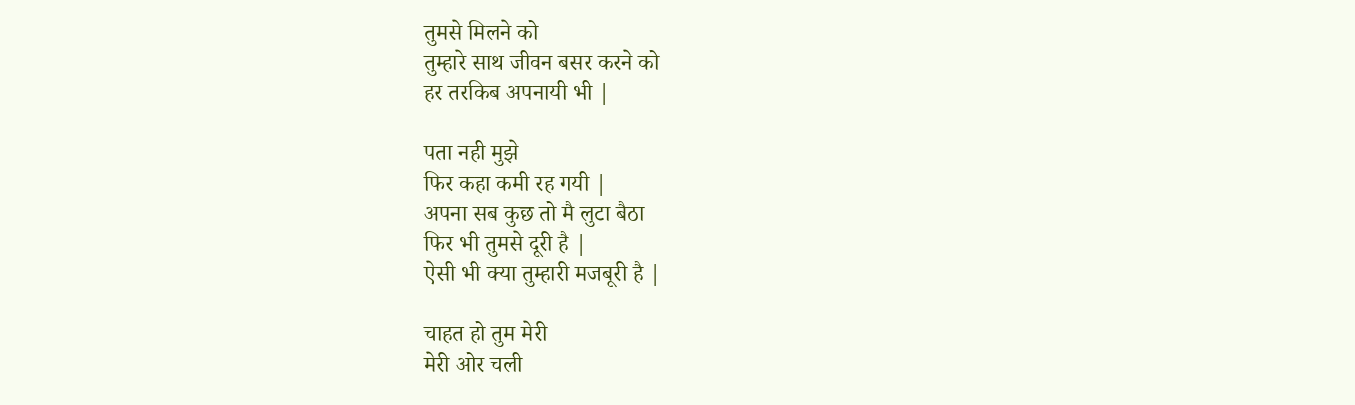तुमसे मिलने को
तुम्हारे साथ जीवन बसर करने को
हर तरकिब अपनायी भी |

पता नही मुझे
फिर कहा कमी रह गयी |
अपना सब कुछ तो मै लुटा बैठा
फिर भी तुमसे दूरी है |
ऐसी भी क्या तुम्हारी मजबूरी है |

चाहत हो तुम मेरी
मेरी ओर चली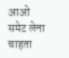आओ
समेट लेना चाहता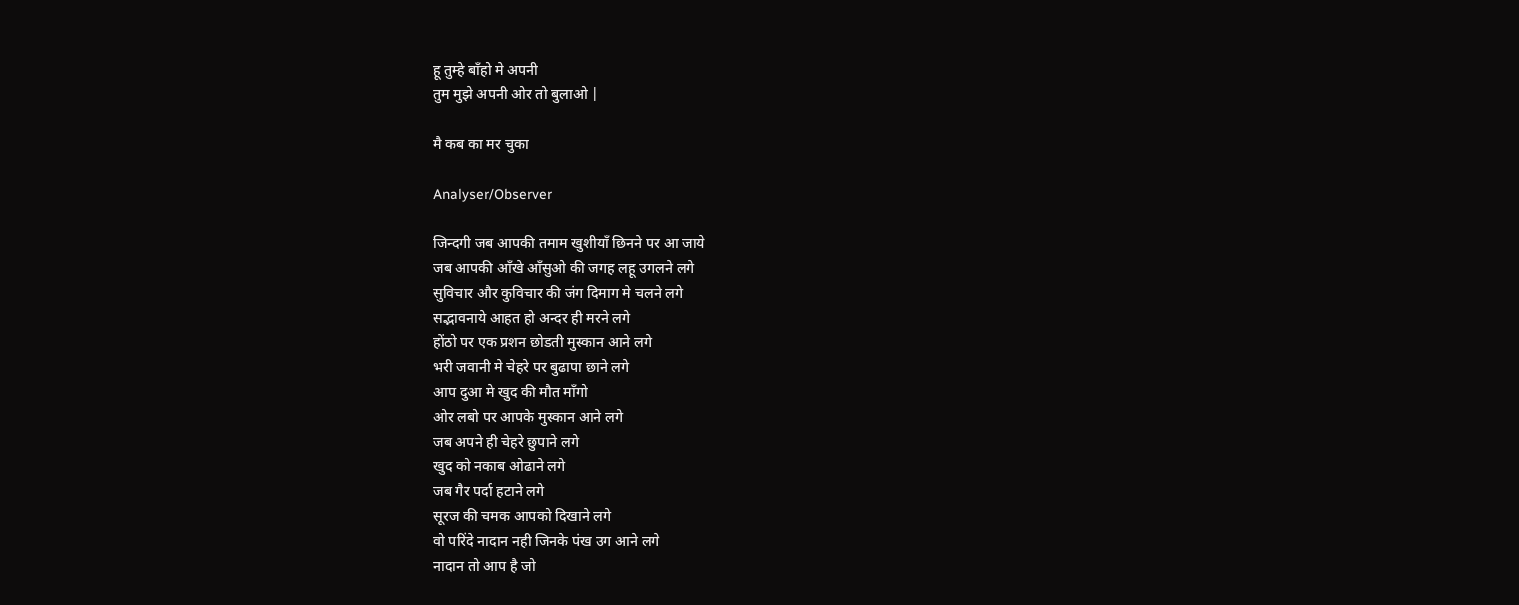हू तुम्हे बाँहो मे अपनी
तुम मुझे अपनी ओर तो बुलाओ |

मै कब का मर चुका

Analyser/Observer

जिन्दगी जब आपकी तमाम खुशीयाँ छिनने पर आ जाये
जब आपकी आँखे आँसुओ की जगह लहू उगलने लगे
सुविचार और कुविचार की जंग दिमाग मे चलने लगे
सद्भावनाये आहत हो अन्दर ही मरने लगे
होंठो पर एक प्रशन छोडती मुस्कान आने लगे
भरी जवानी मे चेहरे पर बुढापा छाने लगे
आप दुआ मे खुद की मौत माँगो
ओर लबो पर आपके मुस्कान आने लगे
जब अपने ही चेहरे छुपाने लगे
खुद को नकाब ओढाने लगे
जब गैर पर्दा हटाने लगे
सूरज की चमक आपको दिखाने लगे
वो परिंदे नादान नही जिनके पंख उग आने लगे
नादान तो आप है जो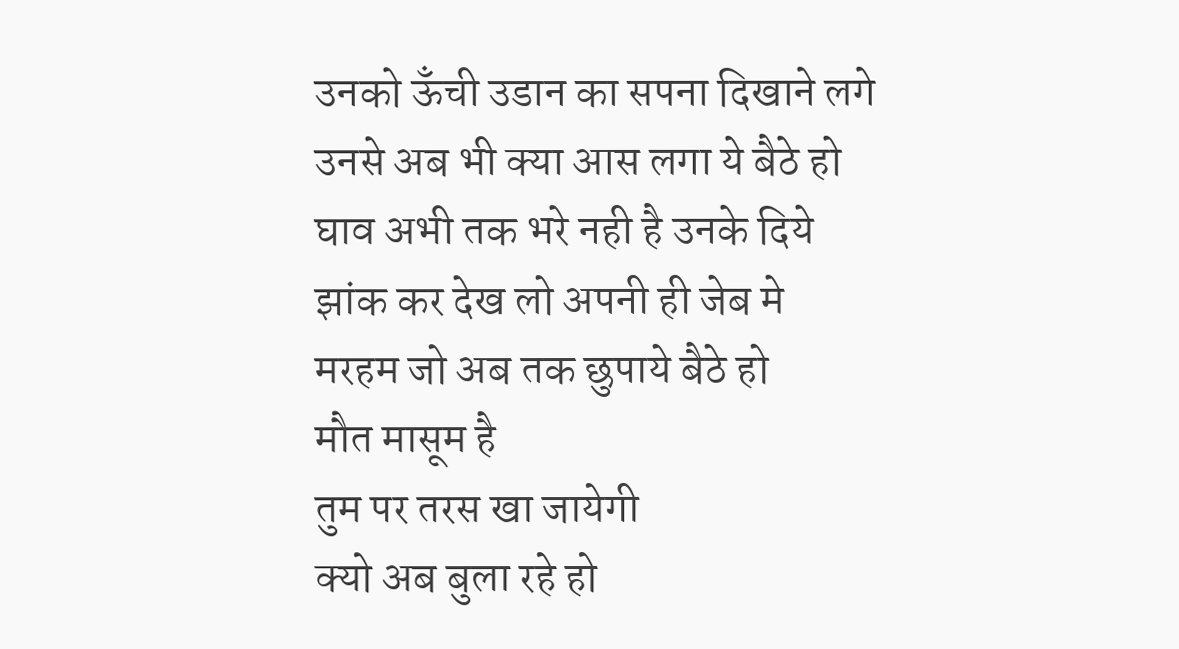उनको ऊँची उडान का सपना दिखाने लगे
उनसे अब भी क्या आस लगा ये बैठे हो
घाव अभी तक भरे नही है उनके दिये
झांक कर देख लो अपनी ही जेब मे
मरहम जो अब तक छुपाये बैठे हो
मौत मासूम है
तुम पर तरस खा जायेगी
क्यो अब बुला रहे हो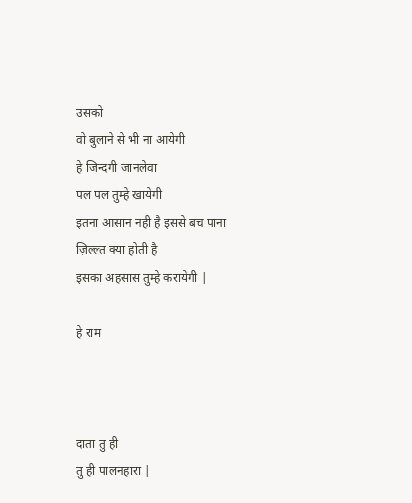उसको
वो बुलाने से भी ना आयेगी
हे जिन्दगी जानलेवा
पल पल तुम्हे खायेगी
इतना आसान नही है इससे बच पाना
ज़िल्ल्त क्या होती है
इसका अहसास तुम्हे करायेगी |

हे राम



दाता तु ही
तु ही पालनहारा |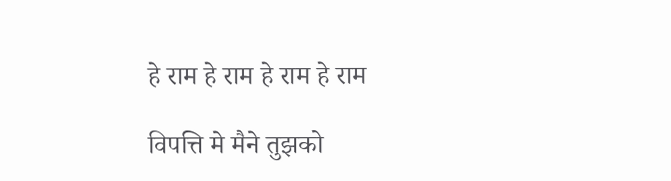हे राम हे राम हे राम हे राम

विपत्ति मे मैने तुझको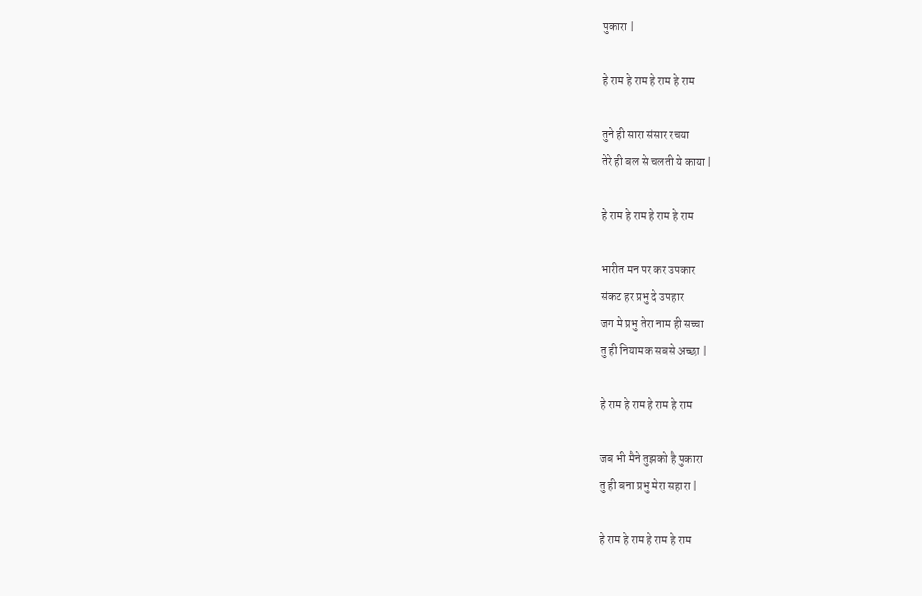पुकारा |

हे राम हे राम हे राम हे राम

तुने ही सारा संसार रचया
तेरे ही बल से चलती ये काया |

हे राम हे राम हे राम हे राम

भारीत मन पर कर उपकार
संकट हर प्रभु दे उपहार
जग मे प्रभु तेरा नाम ही सच्चा
तु ही नियामक सबसे अच्छा |

हे राम हे राम हे राम हे राम

जब भी मैने तुझको है पुकारा
तु ही बना प्रभु मेरा सहारा |

हे राम हे राम हे राम हे राम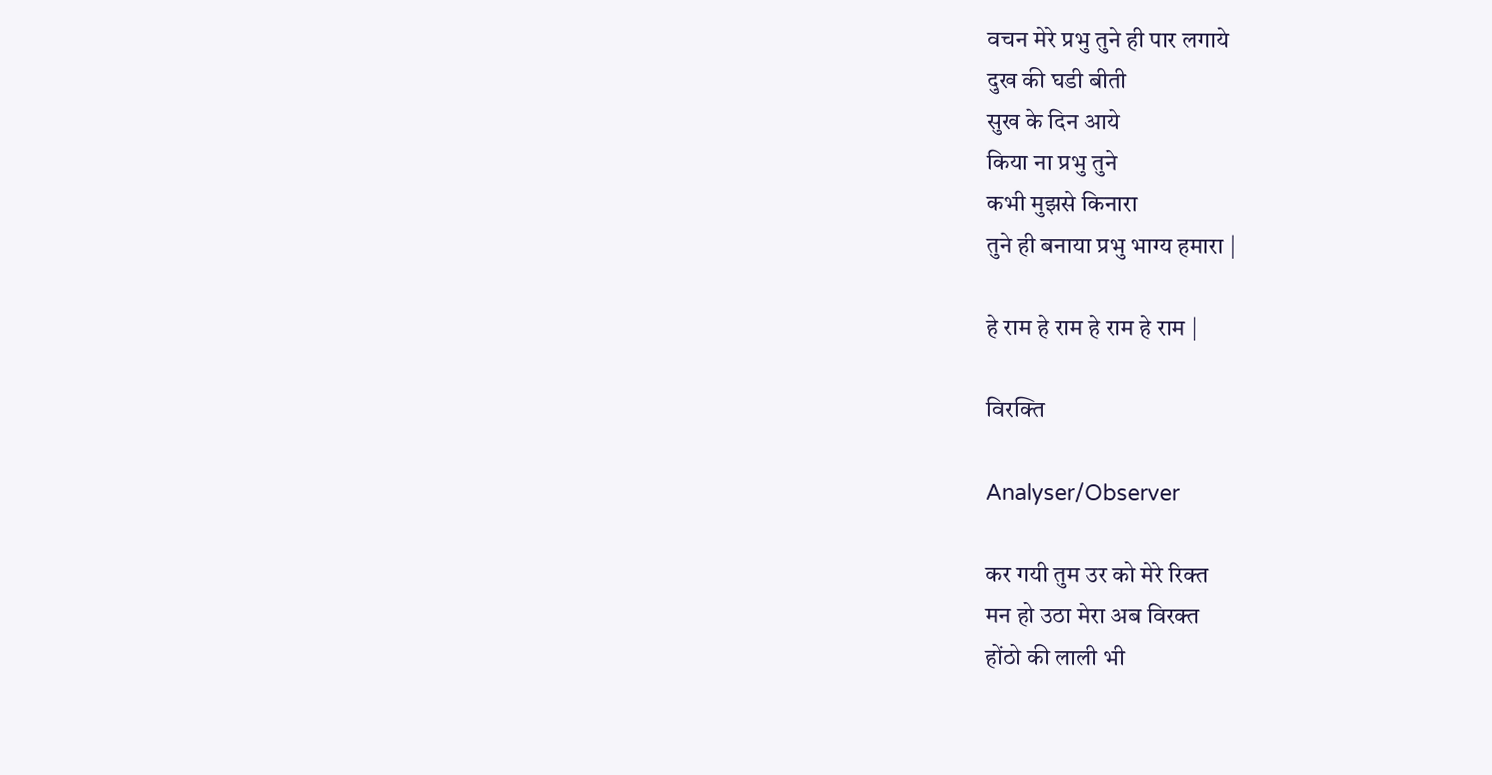वचन मेरे प्रभु तुने ही पार लगाये
दुख की घडी बीती
सुख के दिन आये
किया ना प्रभु तुने
कभी मुझसे किनारा
तुने ही बनाया प्रभु भाग्य हमारा |

हे राम हे राम हे राम हे राम |

विरक्ति

Analyser/Observer

कर गयी तुम उर को मेरे रिक्त
मन हो उठा मेरा अब विरक्त
होंठो की लाली भी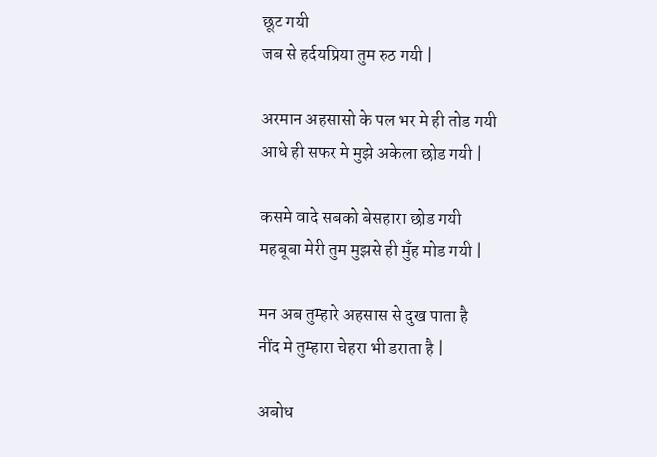छूट गयी
जब से हर्दयप्रिया तुम रुठ गयी |

अरमान अहसासो के पल भर मे ही तोड गयी
आधे ही सफर मे मुझे अकेला छोड गयी |

कसमे वादे सबको बेसहारा छोड गयी
महबूबा मेरी तुम मुझसे ही मुँह मोड गयी |

मन अब तुम्हारे अहसास से दुख पाता है
नींद मे तुम्हारा चेहरा भी डराता है |

अबोध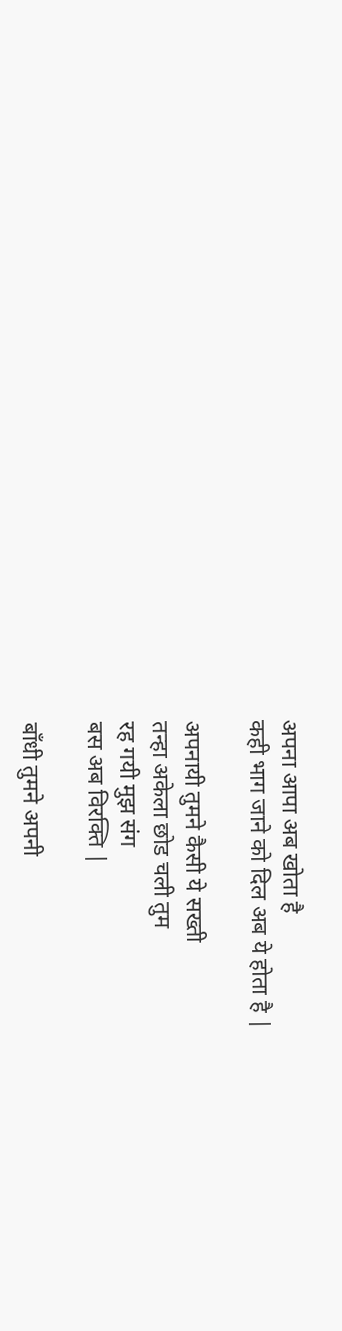अपना आपा अब खोता है
कही भाग जाने को दिल अब ये होता है |

अपनायी तुमने कैसी ये सख्ती
तन्हा अकेला छोड चली तुम
रह गयी मुझ संग
बस अब विरक्ति |

बाँधी तुमने अपनी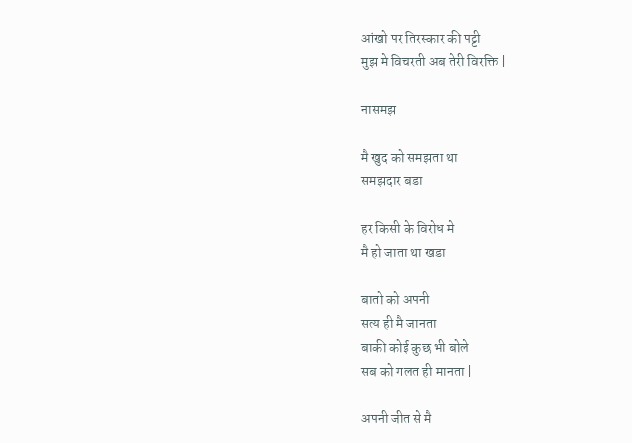आंखो पर तिरस्कार की पट्टी
मुझ मे विचरती अब तेरी विरक्ति |

नासमझ

मै खुद को समझता था
समझदार बडा

हर किसी के विरोध मे
मै हो जाता था खडा

बातो को अपनी
सत्य ही मै जानता
बाकी कोई कुछ भी बोले
सब को गलत ही मानता |

अपनी जीत से मै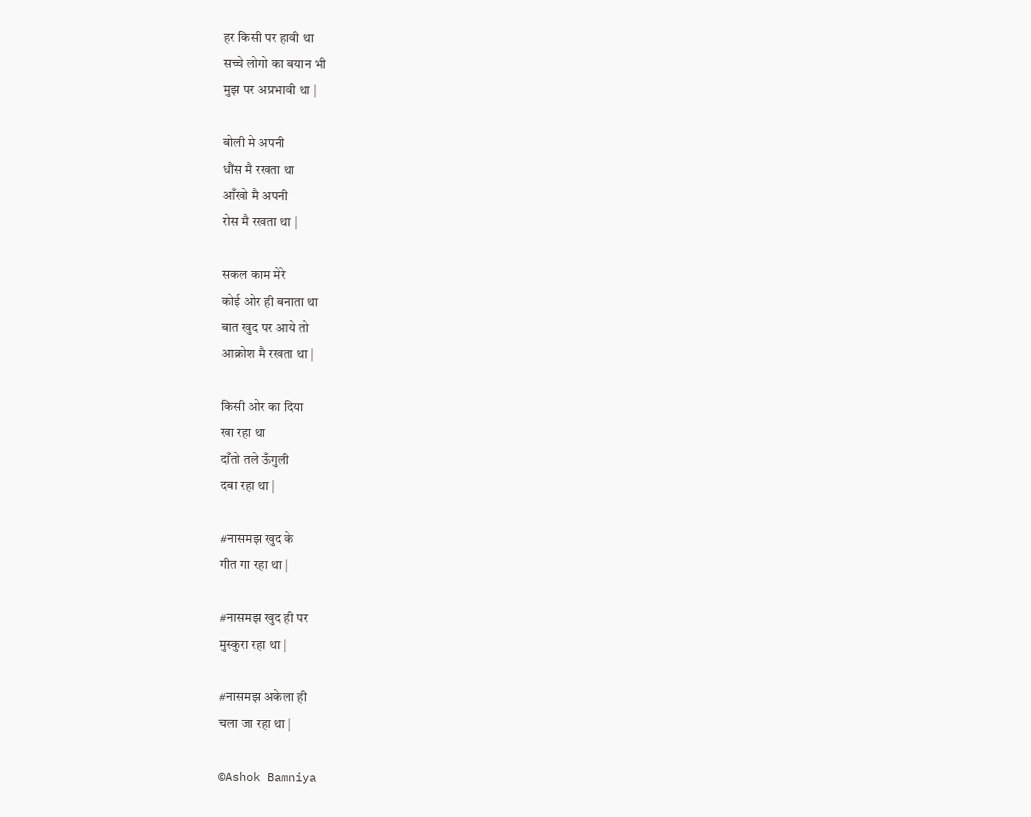हर किसी पर हावी था
सच्चे लोगो का बयान भी
मुझ पर अप्रभावी था |

बोली मे अपनी
धौंस मै रखता था
आँखो मै अपनी
रोस मै रखता था |

सकल काम मेरे
कोई ओर ही बनाता था
बात खुद पर आये तो
आक्रोश मै रखता था |

किसी ओर का दिया
खा रहा था
दाँतो तले ऊँगुली
दबा रहा था |

#नासमझ खुद के
गीत गा रहा था |

#नासमझ खुद ही पर
मुस्कुरा रहा था |

#नासमझ अकेला ही
चला जा रहा था |

©Ashok Bamniya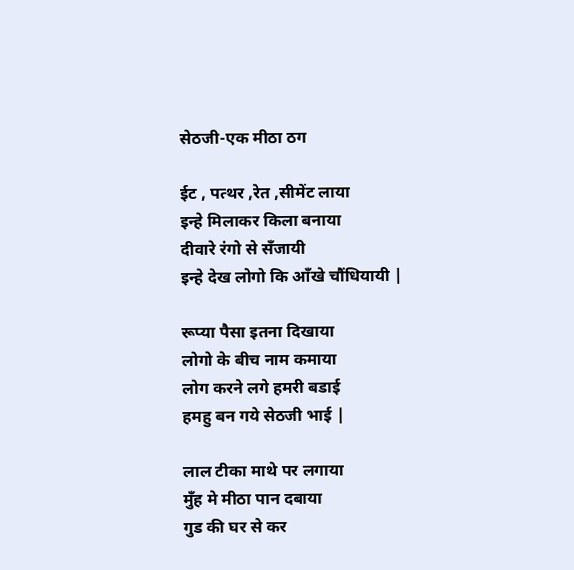सेठजी-एक मीठा ठग

ईट , पत्थर ,रेत ,सीमेंट लाया
इन्हे मिलाकर किला बनाया
दीवारे रंगो से सँजायी
इन्हे देख लोगो कि आँखे चौंधियायी |

रूप्या पैसा इतना दिखाया
लोगो के बीच नाम कमाया
लोग करने लगे हमरी बडाई
हमहु बन गये सेठजी भाई |

लाल टीका माथे पर लगाया
मुँह मे मीठा पान दबाया
गुड की घर से कर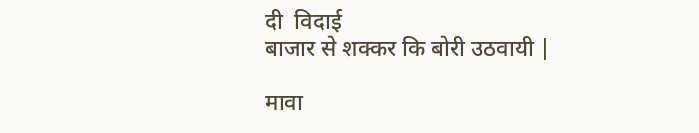दी  विदाई
बाजार से शक्कर कि बोरी उठवायी |

मावा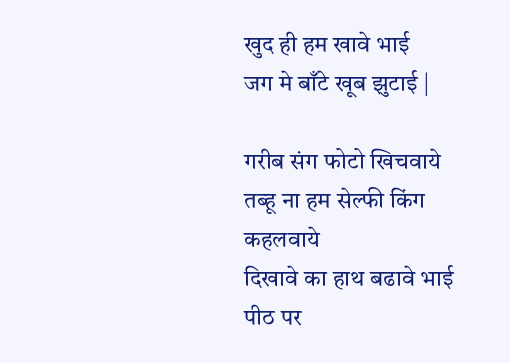खुद ही हम खावे भाई
जग मे बाँटे खूब झुटाई |

गरीब संग फोटो खिचवाये
तब्हू ना हम सेल्फी किंग कहलवाये
दिखावे का हाथ बढावे भाई
पीठ पर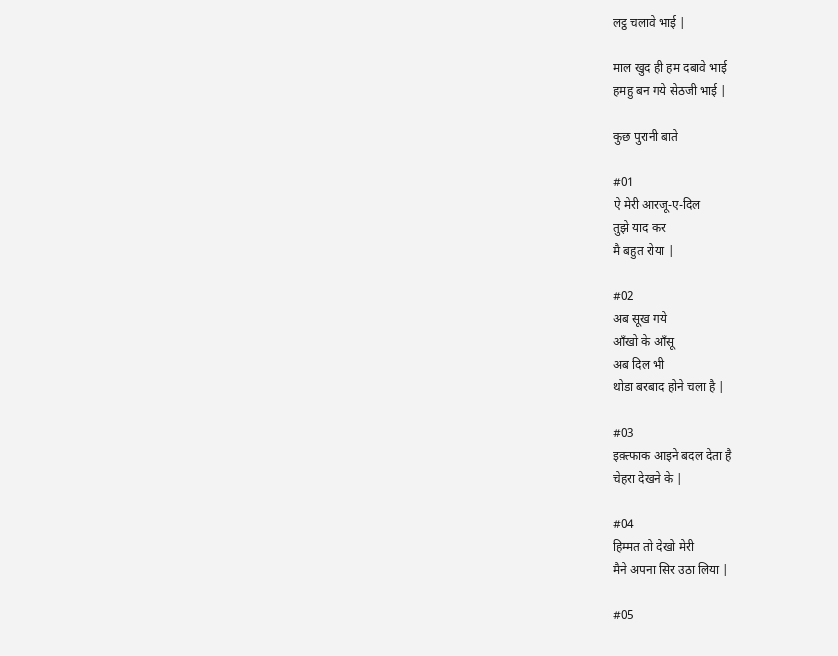लट्ठ चलावे भाई |

माल खुद ही हम दबावे भाई
हमहु बन गये सेठजी भाई |

कुछ पुरानी बाते

#01
ऐ मेरी आरजू-ए-दिल
तुझे याद कर
मै बहुत रोया |

#02
अब सूख गये
आँखो के आँसू
अब दिल भी
थोडा बरबाद होने चला है |

#03
इक़्त्फाक आइने बदल देता है
चेहरा देखने के |

#04
हिम्मत तो देखो मेरी
मैने अपना सिर उठा लिया |

#05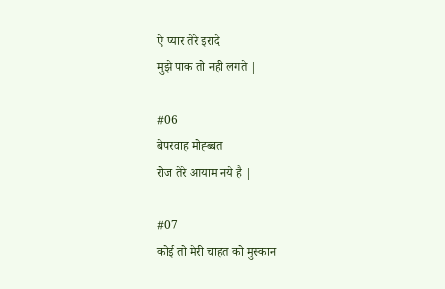ऐ प्यार तेरे इरादे
मुझे पाक तो नही लगते |

#06
बेपरवाह मोह्ब्बत
रोज तेरे आयाम नये है |

#07
कोई तो मेरी चाहत को मुस्कान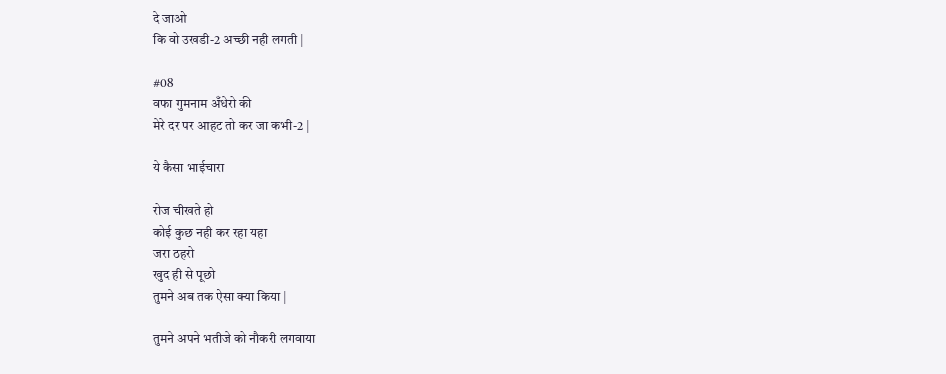दे जाओ
कि वो उखडी-2 अच्छी नही लगती |

#08
वफा गुमनाम अँधेरो की
मेरे दर पर आहट तो कर जा कभी-2 |

ये कैसा भाईचारा

रोज चीखते हो
कोई कुछ नही कर रहा यहा
जरा ठहरो
खुद ही से पूछो
तुमने अब तक ऐसा क्या किया |

तुमने अपने भतीजे को नौकरी लगवाया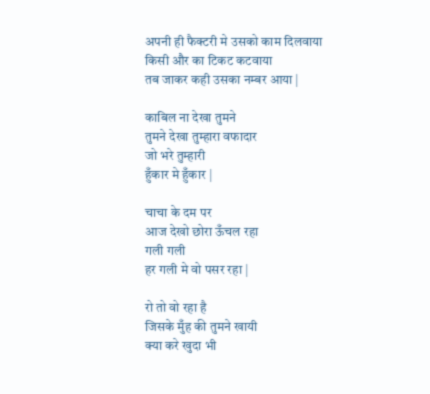अपनी ही फैक्टरी मे उसको काम दिलवाया
किसी और का टिकट कटवाया
तब जाकर कही उसका नम्बर आया |

काबिल ना देखा तुमने
तुमने देखा तुम्हारा वफादार
जो भरे तुम्हारी
हुँकार मे हुँकार |

चाचा के दम पर
आज देखो छोरा ऊँचल रहा
गली गली
हर गली मे वो पसर रहा |

रो तो वो रहा है
जिसके मुँह की तुमने खायी
क्या करे खुदा भी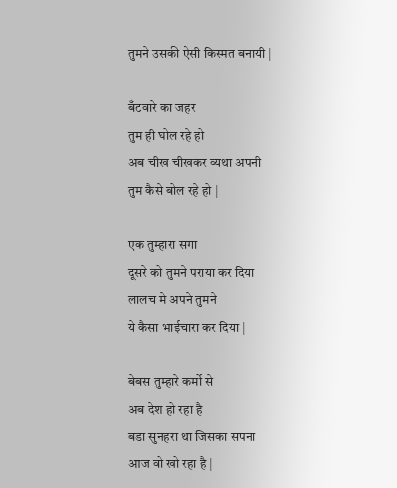तुमने उसकी ऐसी किस्मत बनायी |

बँटवारे का जहर
तुम ही घोल रहे हो
अब चीख चीखकर व्यथा अपनी
तुम कैसे बोल रहे हो |

एक तुम्हारा सगा
दूसरे को तुमने पराया कर दिया
लालच मे अपने तुमने
ये कैसा भाईचारा कर दिया |

बेबस तुम्हारे कर्मो से
अब देश हो रहा है
बडा सुनहरा था जिसका सपना
आज वो खो रहा है |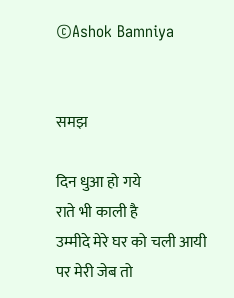©Ashok Bamniya


समझ

दिन धुआ हो गये
राते भी काली है
उम्मीदे मेरे घर को चली आयी
पर मेरी जेब तो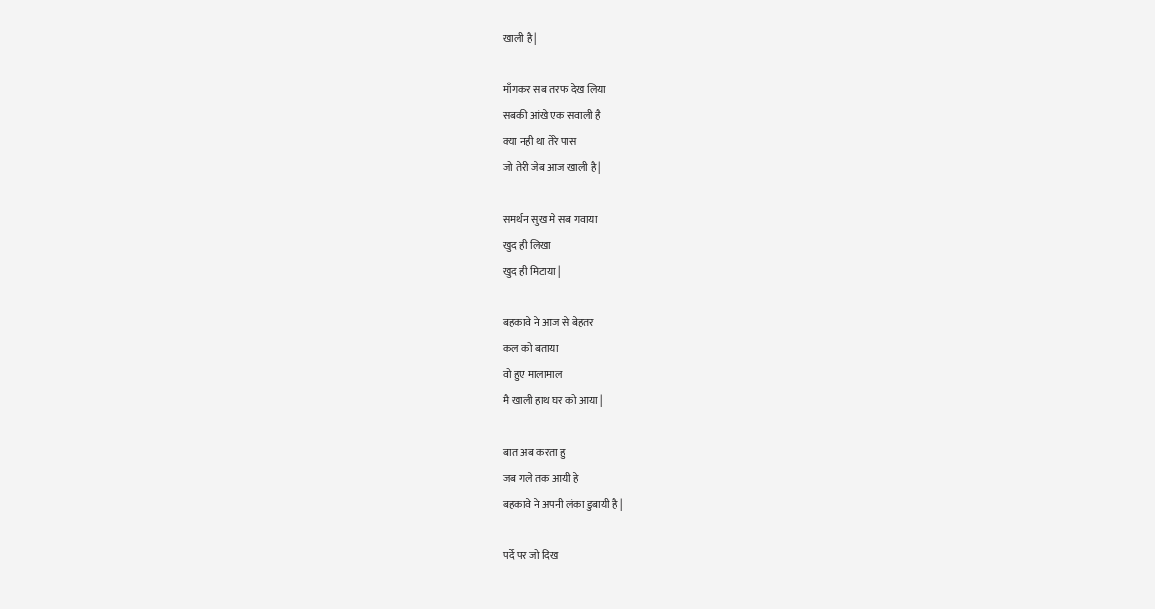खाली है |

माँगकर सब तरफ देख लिया
सबकी आंखे एक सवाली है
क्या नही था तेरे पास
जो तेरी जेब आज खाली है |

समर्थन सुख मे सब गवाया
खुद ही लिखा
खुद ही मिटाया |

बहकावे ने आज से बेहतर
कल को बताया
वो हुए मालामाल
मै खाली हाथ घर को आया |

बात अब करता हु
जब गले तक आयी हे
बहकावे ने अपनी लंका डुबायी है |

पर्दे पर जो दिख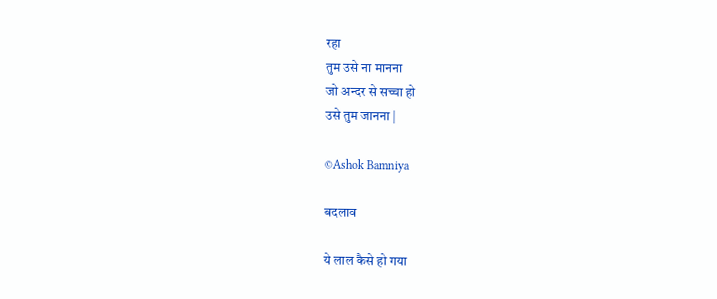रहा
तुम उसे ना मानना
जो अन्दर से सच्चा हो
उसे तुम जानना |

©Ashok Bamniya

बदलाव

ये लाल कैसे हो गया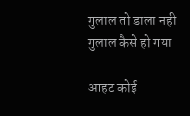गुलाल तो डाला नही
गुलाल कैसे हो गया

आहट कोई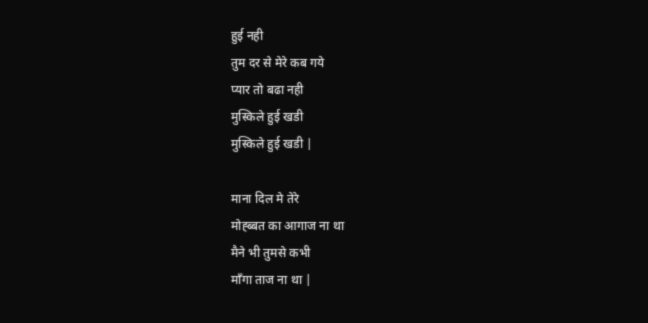हुई नही
तुम दर से मेरे कब गये
प्यार तो बढा नही
मुस्किले हुई खडी
मुस्किले हुई खडी |

माना दिल मे तेरे
मोह्ब्बत का आगाज ना था
मैने भी तुमसे कभी
माँगा ताज ना था |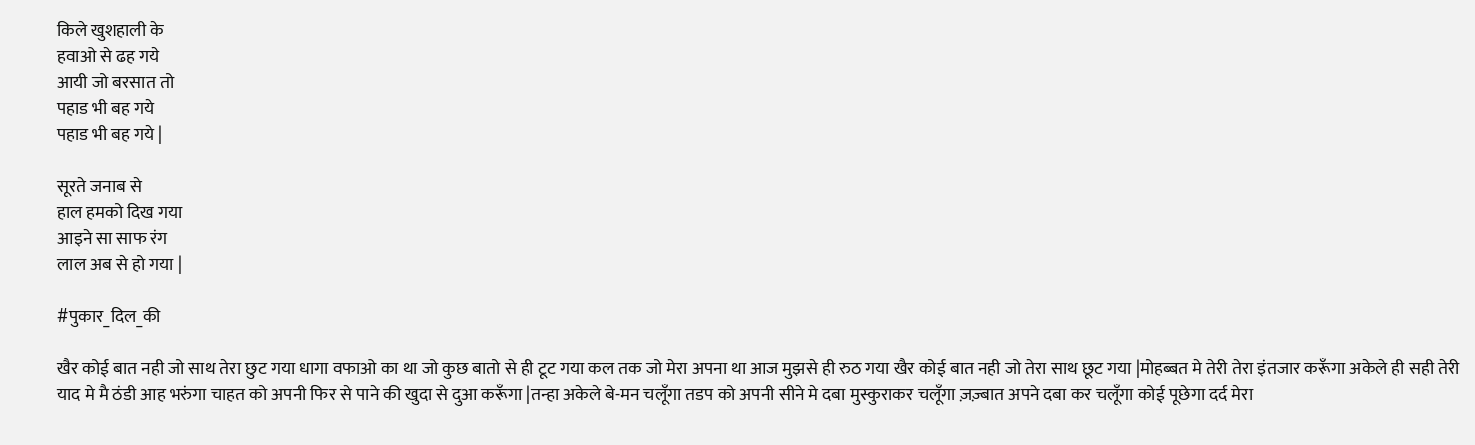किले खुशहाली के
हवाओ से ढह गये
आयी जो बरसात तो
पहाड भी बह गये
पहाड भी बह गये |

सूरते जनाब से
हाल हमको दिख गया
आइने सा साफ रंग
लाल अब से हो गया |

#पुकार_दिल_की

खैर कोई बात नही जो साथ तेरा छुट गया धागा वफाओ का था जो कुछ बातो से ही टूट गया कल तक जो मेरा अपना था आज मुझसे ही रुठ गया खैर कोई बात नही जो तेरा साथ छूट गया |मोहब्बत मे तेरी तेरा इंतजार करूँगा अकेले ही सही तेरी याद मे मै ठंडी आह भरुंगा चाहत को अपनी फिर से पाने की खुदा से दुआ करूँगा |तन्हा अकेले बे-मन चलूँगा तडप को अपनी सीने मे दबा मुस्कुराकर चलूँगा ज़ज़्बात अपने दबा कर चलूँगा कोई पूछेगा दर्द मेरा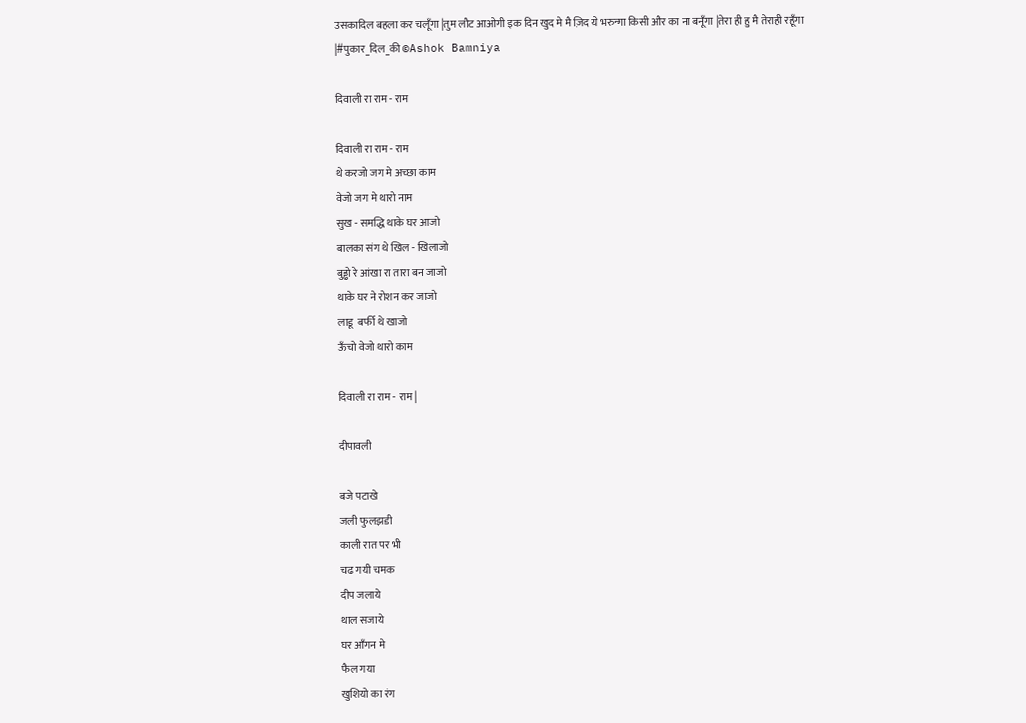उसकादिल बहला कर चलूँगा |तुम लौट आओगी इक दिन खुद मे मै ज़िद ये भरुन्गा किसी और का ना बनूँगा |तेरा ही हु मै तेराही रहूँगा |#पुकार_दिल_की ©Ashok Bamniya

दिवाली रा राम - राम

दिवाली रा राम - राम
थे करजो जग मे अच्छा काम
वेजो जग मे थारो नाम
सुख - समद्धि थाके घर आजो
बालका संग थे खिल - खिलाजो
बुड्ढो रे आंखा रा तारा बन जाजो
थाके घर ने रोशन कर जाजो
लाडू  बर्फी थे खाजो
ऊँचो वेजो थारो काम

दिवाली रा राम - राम|

दीपावली

बजे पटाखे
जली फुलझडी
काली रात पर भी
चढ गयी चमक
दीप जलाये
थाल सजाये
घर आँगन मे
फैल गया
खुशियो का रंग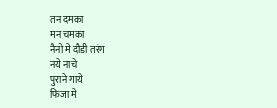तन दमका
मन चमका
नैनो मे दौडी तरंग
नये नाचे
पुराने गाये
फिजा मे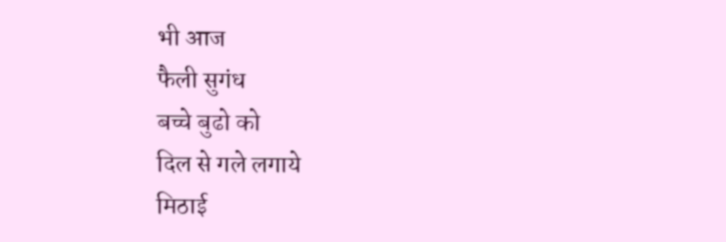भी आज
फैली सुगंध
बच्चे बुढो को
दिल से गले लगाये
मिठाई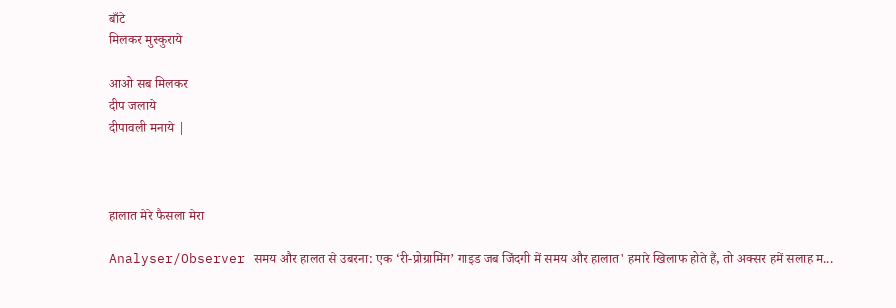बाँटे
मिलकर मुस्कुराये

आओ सब मिलकर
दीप जलाये
दीपावली मनाये |



हालात मेरे फैसला मेरा

Analyser/Observer समय और हालत से उबरना: एक ‘री-प्रोग्रामिंग’ गाइड जब जिंदगी में समय और हालात' हमारे खिलाफ होते हैं, तो अक्सर हमें सलाह म...